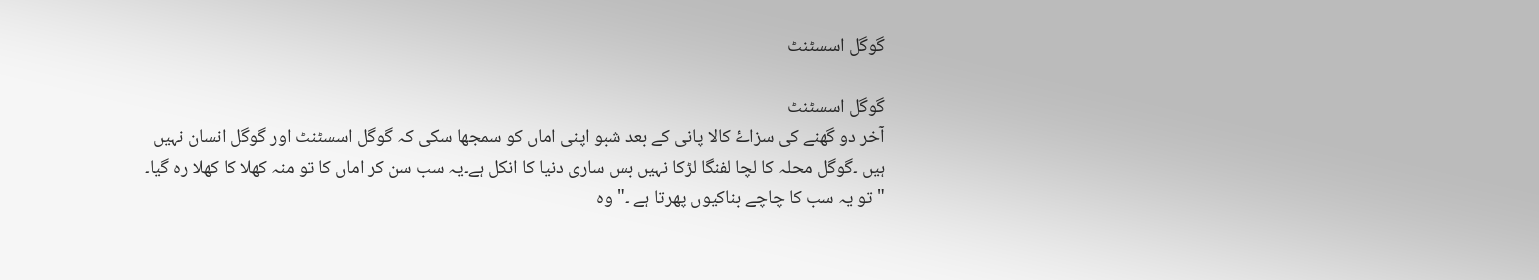گوگل اسسٹنٹ

گوگل اسسٹنٹ
آخر دو گھنے کی سزاۓ کالا پانی کے بعد شبو اپنی اماں کو سمجھا سکی کہ گوگل اسسٹنٹ اور گوگل انسان نہیں ہیں ۔گوگل محلہ کا لچا لفنگا لڑکا نہیں بس ساری دنیا کا انکل ہے۔یہ سب سن کر اماں کا تو منہ کھلا کا کھلا رہ گیا۔
"تو یہ سب کا چاچے بناکیوں پھرتا ہے ۔"وہ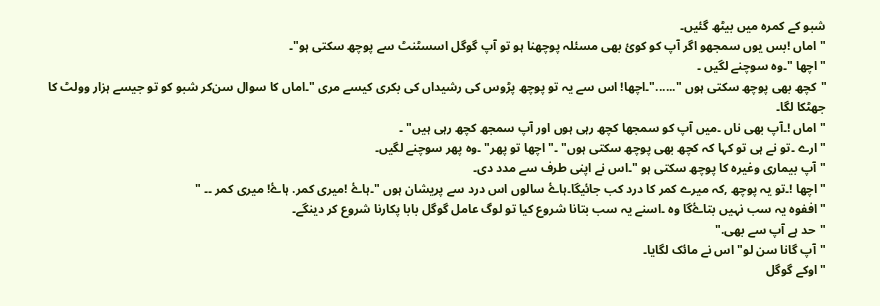شبو کے کمرہ میں بیٹھ گئیں۔
"اماں !بس یوں سمجھو اگر آپ کو کوئ بھی مسئلہ پوچھنا ہو تو آپ گوگل اسسٹنٹ سے پوچھ سکتی ہو"۔
"اچھا "۔وہ سوچنے لگیں ۔
"کچھ بھی پوچھ سکتی ہوں "......"۔اچھا! اس سے یہ تو پوچھ پڑوس کی رشیداں کی بکری کیسے مری "۔اماں کا سوال سن‌کر شبو کو تو جیسے ہزار وولٹ کا جھٹکا لگا۔
"اماں !۔آپ بھی ناں ۔میں آپ کو سمجھا کچھ رہی ہوں اور آپ سمجھ کچھ رہی ہیں" ۔
"ارے ۔تو نے ہی تو کہا کہ کچھ بھی پوچھ سکتی ہوں" ۔"اچھا تو پھر" ۔وہ پھر سوچنے لگیں۔
"آپ بیماری وغیرہ کا پوچھ سکتی ہو "۔اس نے اپنی طرف سے مدد دی۔
"اچھا !۔تو یہ پوچھ ,کہ میرے کمر کا درد کب جائیگا۔ہاۓ سالوں‌ اس درد سے پریشان ہوں "۔ہاۓ !میری کمر. ہاۓ! میری کمر‌ ۔۔ "
"اففوہ یہ سب نہیں بتاۓگا وہ ۔اسنے یہ سب بتانا شروع کیا تو لوگ عامل گوگل بابا پکارنا شروع کر دینگے۔
"حد ہے آپ سے بھی."
"آپ گانا سن لو" اس نے مائک لگایا۔
"اوکے گوگل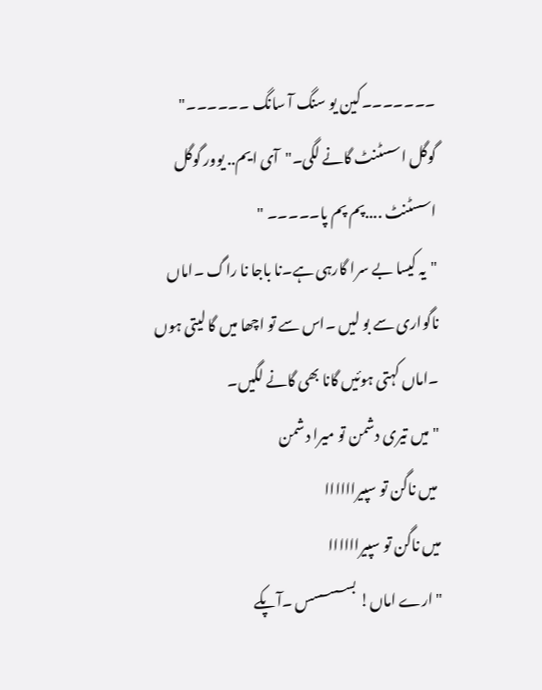۔۔۔۔۔۔۔کین یو سنگ آ سانگ ۔۔۔۔۔۔"
گوگل اسسٹنٹ گانے لگی۔"آی ایم.. یوور گوگل اسسٹنٹ ....پم پم پا۔۔۔۔۔ "
"یہ کیسا بے سرا گارہی ہے۔نا باجا نا راگ ۔اماں ناگواری سے بو لیں ۔اس سے تو اچھا میں گا لیتی ہوں ۔اماں کہتی ہوئیں گانا بھی گانے لگیں۔
"میں تیری دشمن تو میرا دشمن
 میں ناگن تو سپیراااااا
میں ناگن تو سپیراااااا
"ارے اماں! بسسسسسس ۔آپکے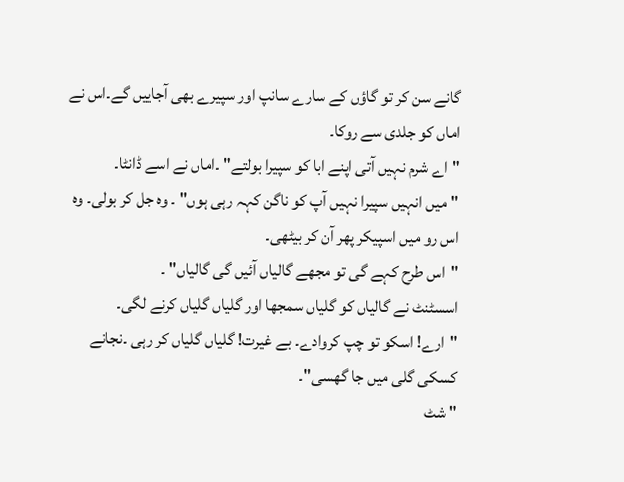گانے سن کر تو گاؤں کے سارے سانپ اور سپیرے بھی آجاییں گے۔اس نے اماں کو جلدی سے روکا۔
"اے شرم نہیں آتی اپنے ابا کو سپیرا بولتے" ۔اماں نے اسے ڈانٹا۔
"میں انہیں سپیرا نہیں آپ کو ناگن کہہ رہی ہوں" ۔ وہ جل کر بولی۔ وہ اس رو میں اسپیکر پھر آن کر بیٹھی۔
"اس طرح کہے گی تو مجھے گالیاں آئیں گی گالیاں" ۔
اسسٹنٹ نے گالیاں کو گلیاں سمجھا اور گلیاں گلیاں کرنے لگی۔
"ارے! اسکو تو چپ کروادے۔ بے غیرت! گلیاں گلیاں کر رہی ۔نجانے کسکی گلی میں جا گھسی"۔
" شٹ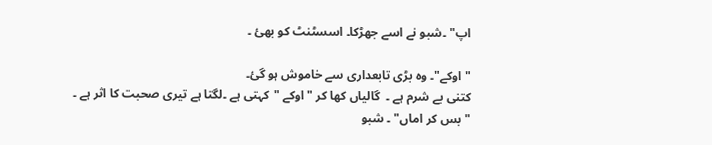اپ" ۔شبو نے اسے جھڑکا۔ اسسٹنٹ کو بھئ ۔

"اوکے"۔ وہ بڑی تابعداری سے خاموش ہو گئ۔
کتنی بے شرم ہے ۔  گالیاں کھا کر "اوکے "کہتی ہے ۔لگتا ہے تیری صحبت کا اثر ہے ۔
"بس کر اماں" ۔ شبو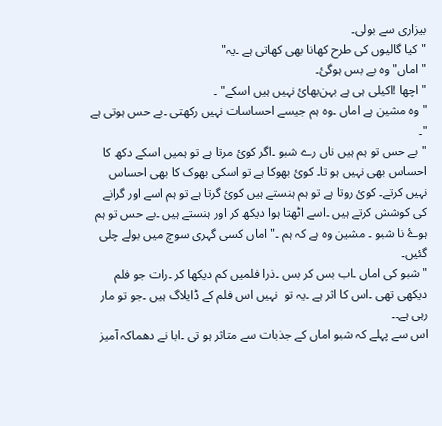بیزاری سے بولی۔
"کیا گالیوں کی طرح کھانا بھی کھاتی ہے ۔یہ"
"اماں" وہ بے بس ہوگئ۔
"اچھا !اکیلی ہی ہے بہن‌بھائ نہیں ہیں اسکے" ۔
"وہ مشین ہے اماں ۔وہ ہم جیسے احساسات نہیں رکھتی ۔بے حس ہوتی ہے "۔
"بے حس تو ہم ہیں ناں رے شبو ۔اگر کوئ مرتا ہے تو ہمیں اسکے دکھ کا احساس بھی نہیں ہو تا۔ کوئ بھوکا ہے تو اسکی بھوک کا بھی احساس نہیں کرتے۔ کوئ روتا ہے تو ہم ہنستے ہیں کوئ گرتا ہے تو ہم اسے اور گرانے کی کوشش کرتے ہیں ۔اسے اٹھتا ہوا دیکھ کر اور ہنستے ہیں ۔بے حس تو ہم ہوۓ نا شبو ۔ مشین وہ ہے کہ ہم ۔"اماں کسی گہری سوچ میں بولے چلی گئیں۔
"شبو کی اماں ۔اب بس کر بس ۔ذرا فلمیں کم دیکھا کر ۔رات جو فلم دیکھی تھی ۔اس کا اثر ہے ۔یہ تو  نہیں اس فلم کے ڈایلاگ ہیں ۔جو تو مار  رہی ہے۔۔
اس سے پہلے کہ شبو اماں کے جذبات سے متاثر ہو تی ۔ابا نے دھماکہ آمیز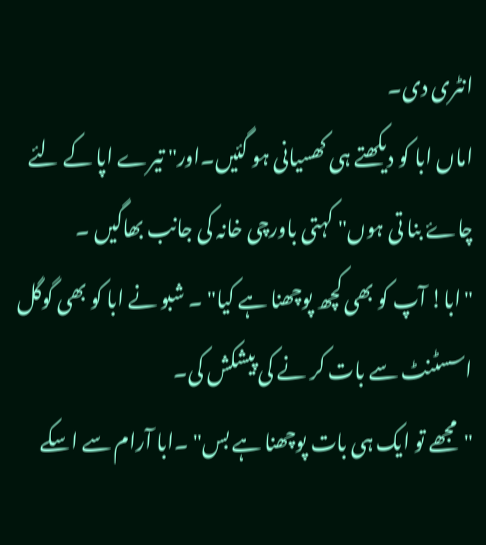انٹری دی۔
اماں ابا کو دیکھتے ہی کھسیانی ہو گئیں۔اور" تیرے اپا کے لئے چاۓ بنا تی ہوں" کہتی باورچی خانہ کی جانب بھاگیں ۔
"ابا! آپ کو بھی کچھ پوچھنا ہے کیا" ۔ شبو نے ابا کو بھی گوگل اسسٹنٹ سے بات کر نے کی پیشکش کی۔
"مجھے تو ایک ہی بات پوچھنا ہے بس" ۔ابا آرام سے اسکے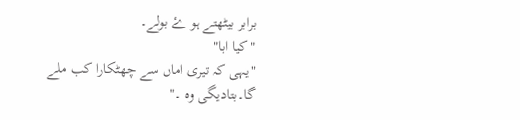برابر بیٹھتے ہو ۓ بولے۔
"کیا ابا"
"یہی کہ تیری اماں سے چھٹکارا کب ملے گا۔بتادیگی وہ ۔"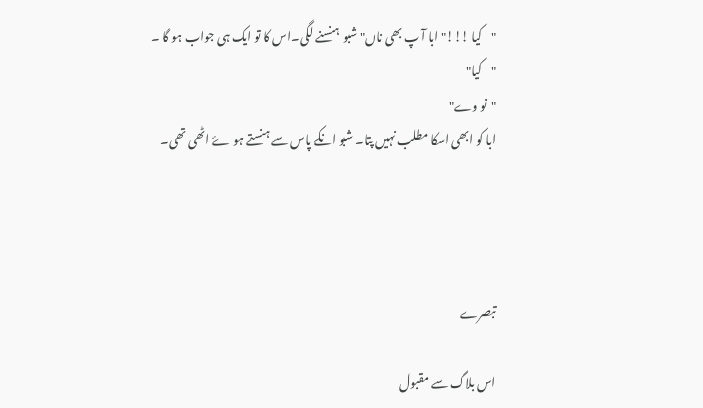"کیا !!!"ابا آ پ بھی ناں" شبو  ہنسنے لگی۔اس کا تو ایک ہی جواب ہو گا ۔
"کیا"
"نو وے"
ابا کو ابھی اسکا مطلب نہیں پتا۔ شبو انکے پاس سے ہنستے ہو ۓ اٹھی تھی۔




تبصرے

اس بلاگ سے مقبول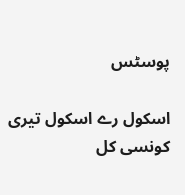پوسٹس

اسکول رے اسکول تیری کونسی کل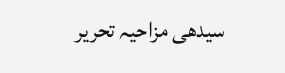سیدھی مزاحیہ تحریر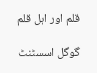قلم اور اہل قلم

گوگل اسسٹنٹ